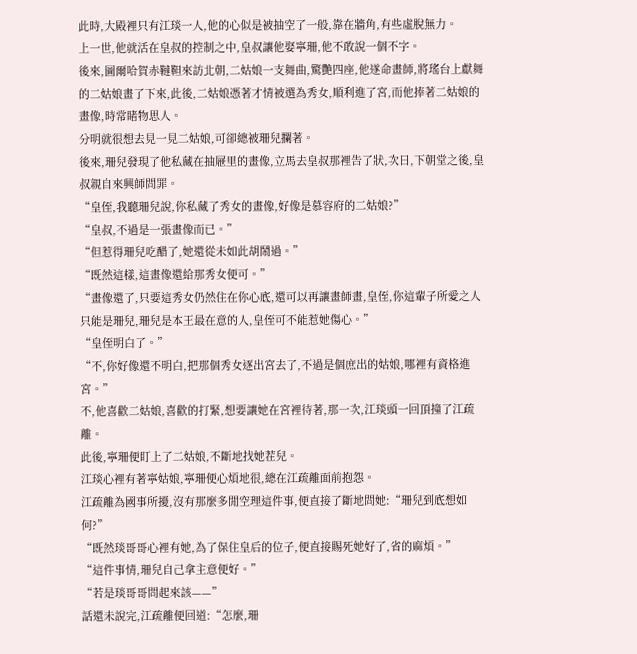此時,大殿裡只有江琰一人,他的心似是被抽空了一般,靠在牆角,有些虛脫無力。
上一世,他就活在皇叔的控制之中,皇叔讓他娶寧珊,他不敢說一個不字。
後來,圖爾哈賀赤韃靼來訪北朝,二姑娘一支舞曲,驚艷四座,他遂命畫師,將瑤台上獻舞的二姑娘畫了下來,此後,二姑娘憑著才情被選為秀女,順利進了宮,而他捧著二姑娘的畫像,時常睹物思人。
分明就很想去見一見二姑娘,可卻總被珊兒攔著。
後來,珊兒發現了他私藏在抽屜里的畫像,立馬去皇叔那裡告了狀,次日,下朝堂之後,皇叔親自來興師問罪。
“皇侄,我聽珊兒說,你私藏了秀女的畫像,好像是慕容府的二姑娘?”
“皇叔,不過是一張畫像而已。”
“但惹得珊兒吃醋了,她還從未如此胡鬧過。”
“既然這樣,這畫像還給那秀女便可。”
“畫像還了,只要這秀女仍然住在你心底,還可以再讓畫師畫,皇侄,你這輩子所愛之人只能是珊兒,珊兒是本王最在意的人,皇侄可不能惹她傷心。”
“皇侄明白了。”
“不,你好像還不明白,把那個秀女逐出宮去了,不過是個庶出的姑娘,哪裡有資格進宮。”
不,他喜歡二姑娘,喜歡的打緊,想要讓她在宮裡待著,那一次,江琰頭一回頂撞了江疏離。
此後,寧珊便盯上了二姑娘,不斷地找她茬兒。
江琰心裡有著寧姑娘,寧珊便心煩地很,總在江疏離面前抱怨。
江疏離為國事所擾,沒有那麼多閒空理這件事,便直接了斷地問她:“珊兒到底想如何?”
“既然琰哥哥心裡有她,為了保住皇后的位子,便直接賜死她好了,省的麻煩。”
“這件事情,珊兒自己拿主意便好。”
“若是琰哥哥問起來該——”
話還未說完,江疏離便回道:“怎麼,珊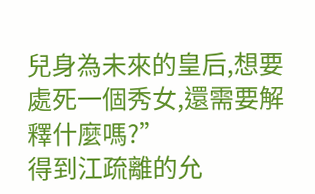兒身為未來的皇后,想要處死一個秀女,還需要解釋什麼嗎?”
得到江疏離的允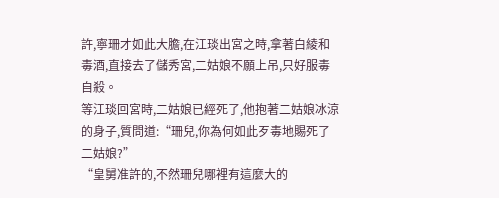許,寧珊才如此大膽,在江琰出宮之時,拿著白綾和毒酒,直接去了儲秀宮,二姑娘不願上吊,只好服毒自殺。
等江琰回宮時,二姑娘已經死了,他抱著二姑娘冰涼的身子,質問道:“珊兒,你為何如此歹毒地賜死了二姑娘?”
“皇舅准許的,不然珊兒哪裡有這麼大的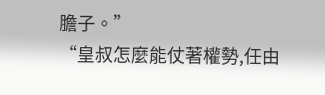膽子。”
“皇叔怎麼能仗著權勢,任由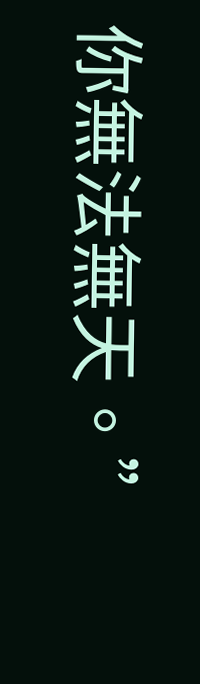你無法無天。”